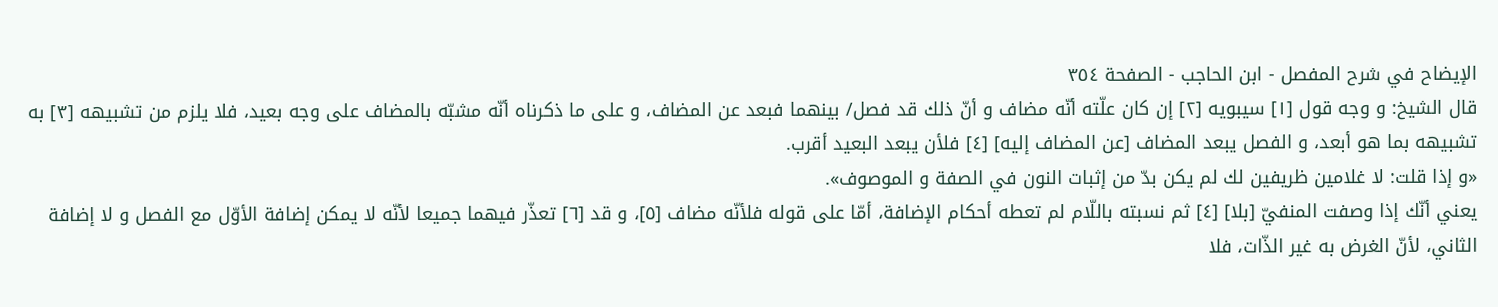الإيضاح في شرح المفصل - ابن الحاجب - الصفحة ٣٥٤
قال الشيخ: و وجه قول [١] سيبويه [٢] إن كان علّته أنّه مضاف و أنّ ذلك قد فصل/ بينهما فبعد عن المضاف، و على ما ذكرناه أنّه مشبّه بالمضاف على وجه بعيد، فلا يلزم من تشبيهه [٣] به تشبيهه بما هو أبعد، و الفصل يبعد المضاف [عن المضاف إليه] [٤] فلأن يبعد البعيد أقرب.
«و إذا قلت: لا غلامين ظريفين لك لم يكن بدّ من إثبات النون في الصفة و الموصوف».
يعني أنّك إذا وصفت المنفيّ [بلا] [٤] ثم نسبته باللّام لم تعطه أحكام الإضافة، أمّا على قوله فلأنّه مضاف [٥]، و قد [٦] تعذّر فيهما جميعا لأنّه لا يمكن إضافة الأوّل مع الفصل و لا إضافة الثاني، لأنّ الغرض به غير الذّات، فلا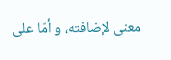معنى لإضافته، و أمّا على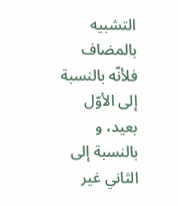التشبيه بالمضاف فلأنّه بالنسبة إلى الأوّل بعيد، و بالنسبة إلى الثاني غير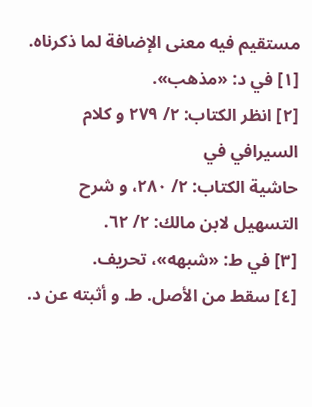مستقيم فيه معنى الإضافة لما ذكرناه.
[١] في د: «مذهب».
[٢] انظر الكتاب: ٢/ ٢٧٩ و كلام السيرافي في
حاشية الكتاب: ٢/ ٢٨٠، و شرح التسهيل لابن مالك: ٢/ ٦٢.
[٣] في ط: «شبهه»، تحريف.
[٤] سقط من الأصل. ط. و أثبته عن د.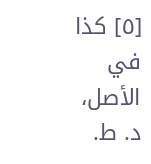[٥] كذا في الأصل، د. ط.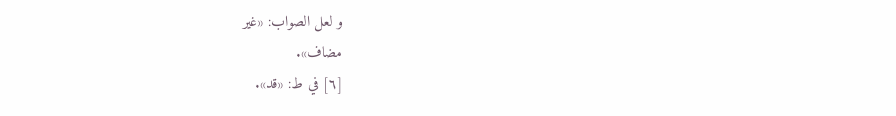و لعل الصواب: «غير
مضاف».
[٦] في ط: «قد».